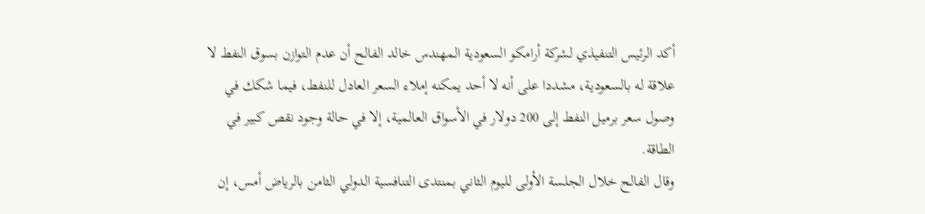أكد الرئيس التنفيذي لشركة أرامكو السعودية المهندس خالد الفالح أن عدم التوازن بسوق النفط لا علاقة له بالسعودية، مشددا على أنه لا أحد يمكنه إملاء السعر العادل للنفط، فيما شكك في وصول سعر برميل النفط إلى 200 دولار في الأسواق العالمية، إلا في حالة وجود نقص كبير في الطاقة.
وقال الفالح خلال الجلسة الأولى لليوم الثاني بمنتدى التنافسية الدولي الثامن بالرياض أمس، إن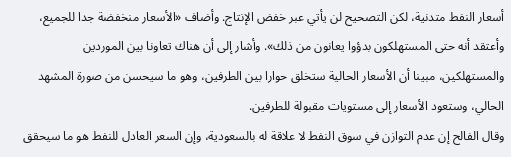أسعار النفط متدنية، لكن التصحيح لن يأتي عبر خفض الإنتاج. وأضاف «الأسعار منخفضة جدا للجميع، وأعتقد أنه حتى المستهلكون بدؤوا يعانون من ذلك». وأشار إلى أن هناك تعاونا بين الموردين والمستهلكين، مبينا أن الأسعار الحالية ستخلق حوارا بين الطرفين، وهو ما سيحسن من صورة المشهد الحالي، وستعود الأسعار إلى مستويات مقبولة للطرفين.
وقال الفالح إن عدم التوازن في سوق النفط لا علاقة له بالسعودية، وإن السعر العادل للنفط هو ما سيحقق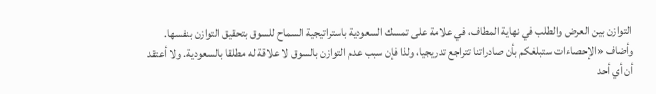التوازن بين العرض والطلب في نهاية المطاف، في علامة على تمسك السعودية باستراتيجية السماح للسوق بتحقيق التوازن بنفسها. وأضاف «الإحصاءات ستبلغكم بأن صادراتنا تتراجع تدريجيا، ولذا فإن سبب عدم التوازن بالسوق لا علاقة له مطلقا بالسعودية. ولا أعتقد أن أي أحد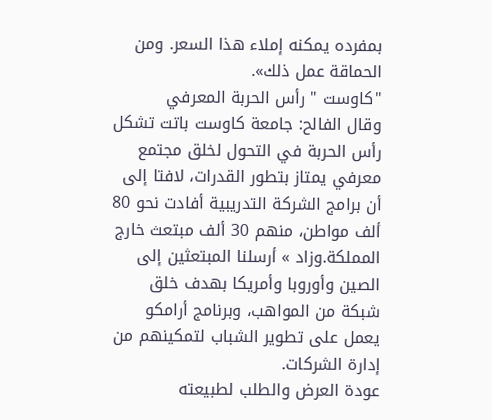بمفرده يمكنه إملاء هذا السعر. ومن الحماقة عمل ذلك».
"كاوست " رأس الحربة المعرفي
وقال الفالح: جامعة كاوست باتت تشكل رأس الحربة في التحول لخلق مجتمع معرفي يمتاز بتطور القدرات، لافتا إلى أن برامج الشركة التدريبية أفادت نحو 80 ألف مواطن، منهم 30 ألف مبتعث خارج المملكة.وزاد » أرسلنا المبتعثين إلى الصين وأوروبا وأمريكا بهدف خلق شبكة من المواهب، وبرنامج أرامكو يعمل على تطوير الشباب لتمكينهم من إدارة الشركات.
عودة العرض والطلب لطبيعته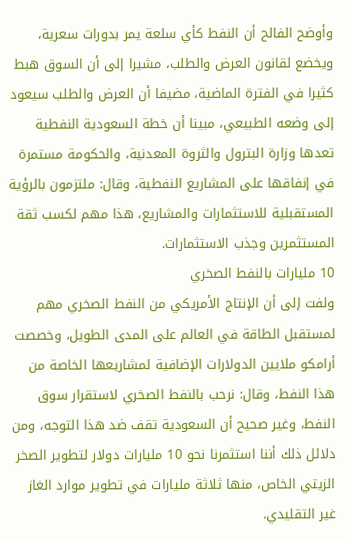وأوضح الفالح أن النفط كأي سلعة يمر بدورات سعرية، ويخضع لقانون العرض والطلب، مشيرا إلى أن السوق هبط كثيرا في الفترة الماضية، مضيفا أن العرض والطلب سيعود إلى وضعه الطبيعي، مبينا أن خطة السعودية النفطية تعدها وزارة البترول والثروة المعدنية، والحكومة مستمرة في إنفاقها على المشاريع النفطية، وقال: ملتزمون بالرؤية المستقبلية للاستثمارات والمشاريع، هذا مهم لكسب ثقة المستثمرين وجذب الاستثمارات.
10 مليارات بالنفط الصخري
ولفت إلى أن الإنتاج الأمريكي من النفط الصخري مهم لمستقبل الطاقة في العالم على المدى الطويل، وخصصت أرامكو ملايين الدولارات الإضافية لمشاريعها الخاصة من هذا النفط، وقال: نرحب بالنفط الصخري لاستقرار سوق النفط، وغير صحيح أن السعودية تقف ضد هذا التوجه، ومن دلائل ذلك أننا استثمرنا نحو 10 مليارات دولار لتطوير الصخر الزيتي الخاص، منها ثلاثة مليارات في تطوير موارد الغاز غير التقليدي.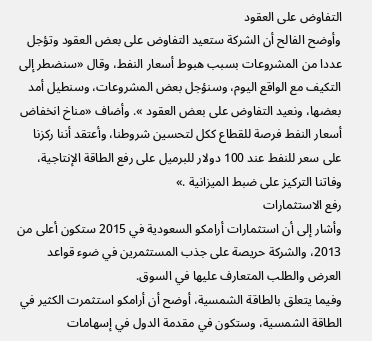التفاوض على العقود
وأوضح الفالح أن الشركة ستعيد التفاوض على بعض العقود وتؤجل عددا من المشروعات بسبب هبوط أسعار النفط، وقال «سنضطر إلى التكيف مع الواقع اليوم، وسنؤجل بعض المشروعات، وسنطيل أمد بعضها، ونعيد التفاوض على بعض العقود ». وأضاف «مناخ انخفاض أسعار النفط فرصة للقطاع ككل لتحسين شروطنا، وأعتقد أننا ركزنا على سعر للنفط عند 100 دولار للبرميل على رفع الطاقة الإنتاجية، وفاتنا التركيز على ضبط الميزانية .»
رفع الاستثمارات
وأشار إلى أن استثمارات أرامكو السعودية في 2015 ستكون أعلى من 2013، والشركة حريصة على جذب المستثمرين في ضوء قواعد العرض والطلب المتعارف عليها في السوق.
وفيما يتعلق بالطاقة الشمسية، أوضح أن أرامكو استثمرت الكثير في الطاقة الشمسية، وستكون في مقدمة الدول في إسهامات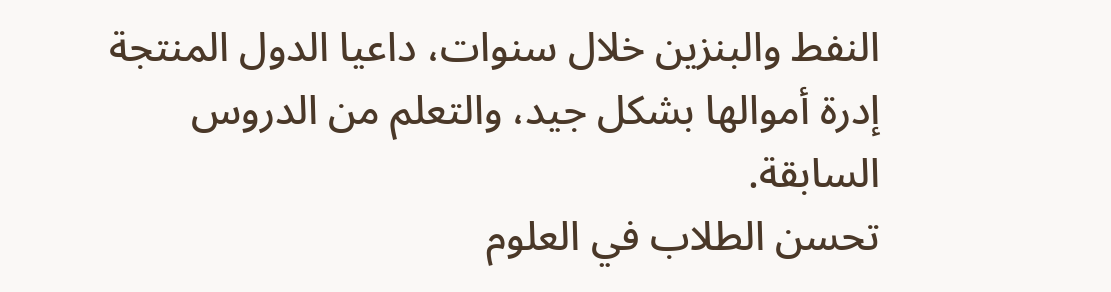النفط والبنزين خلال سنوات، داعيا الدول المنتجة إدرة أموالها بشكل جيد، والتعلم من الدروس السابقة.
تحسن الطلاب في العلوم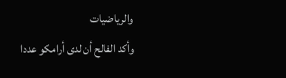والرياضيات
وأكد الفالح أن لدى أرامكو عددا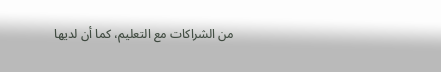من الشراكات مع التعليم، كما أن لديها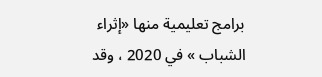برامج تعليمية منها «إثراء الشباب » في 2020 ، وقد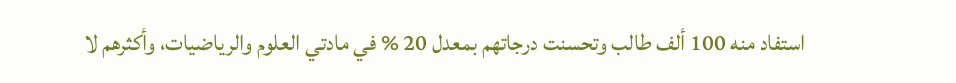استفاد منه 100 ألف طالب وتحسنت درجاتهم بمعدل 20 % في مادتي العلوم والرياضيات، وأكثرهم لا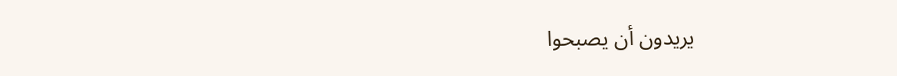يريدون أن يصبحوا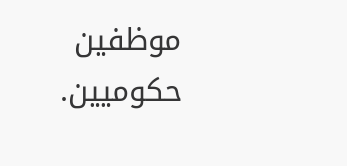موظفين حكوميين.